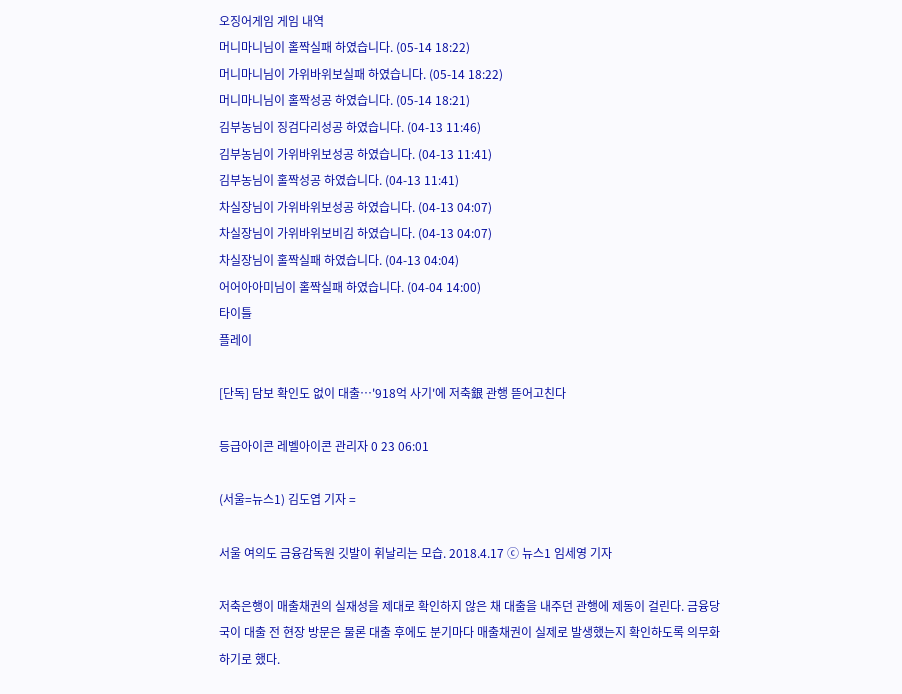오징어게임 게임 내역
머니마니님이 홀짝실패 하였습니다. (05-14 18:22)
머니마니님이 가위바위보실패 하였습니다. (05-14 18:22)
머니마니님이 홀짝성공 하였습니다. (05-14 18:21)
김부농님이 징검다리성공 하였습니다. (04-13 11:46)
김부농님이 가위바위보성공 하였습니다. (04-13 11:41)
김부농님이 홀짝성공 하였습니다. (04-13 11:41)
차실장님이 가위바위보성공 하였습니다. (04-13 04:07)
차실장님이 가위바위보비김 하였습니다. (04-13 04:07)
차실장님이 홀짝실패 하였습니다. (04-13 04:04)
어어아아미님이 홀짝실패 하였습니다. (04-04 14:00)
타이틀
플레이

[단독] 담보 확인도 없이 대출…'918억 사기'에 저축銀 관행 뜯어고친다

등급아이콘 레벨아이콘 관리자 0 23 06:01

(서울=뉴스1) 김도엽 기자 =

서울 여의도 금융감독원 깃발이 휘날리는 모습. 2018.4.17 ⓒ 뉴스1 임세영 기자

저축은행이 매출채권의 실재성을 제대로 확인하지 않은 채 대출을 내주던 관행에 제동이 걸린다. 금융당국이 대출 전 현장 방문은 물론 대출 후에도 분기마다 매출채권이 실제로 발생했는지 확인하도록 의무화하기로 했다.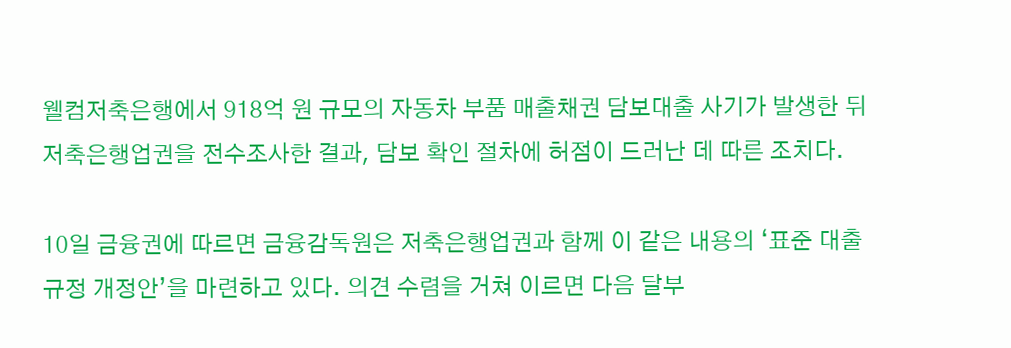웰컴저축은행에서 918억 원 규모의 자동차 부품 매출채권 담보대출 사기가 발생한 뒤 저축은행업권을 전수조사한 결과, 담보 확인 절차에 허점이 드러난 데 따른 조치다.

10일 금융권에 따르면 금융감독원은 저축은행업권과 함께 이 같은 내용의 ‘표준 대출규정 개정안’을 마련하고 있다. 의견 수렴을 거쳐 이르면 다음 달부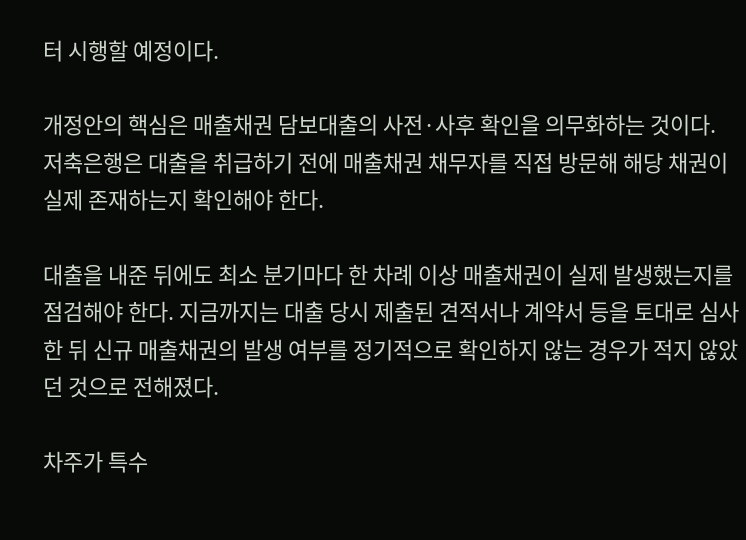터 시행할 예정이다.

개정안의 핵심은 매출채권 담보대출의 사전·사후 확인을 의무화하는 것이다. 저축은행은 대출을 취급하기 전에 매출채권 채무자를 직접 방문해 해당 채권이 실제 존재하는지 확인해야 한다.

대출을 내준 뒤에도 최소 분기마다 한 차례 이상 매출채권이 실제 발생했는지를 점검해야 한다. 지금까지는 대출 당시 제출된 견적서나 계약서 등을 토대로 심사한 뒤 신규 매출채권의 발생 여부를 정기적으로 확인하지 않는 경우가 적지 않았던 것으로 전해졌다.

차주가 특수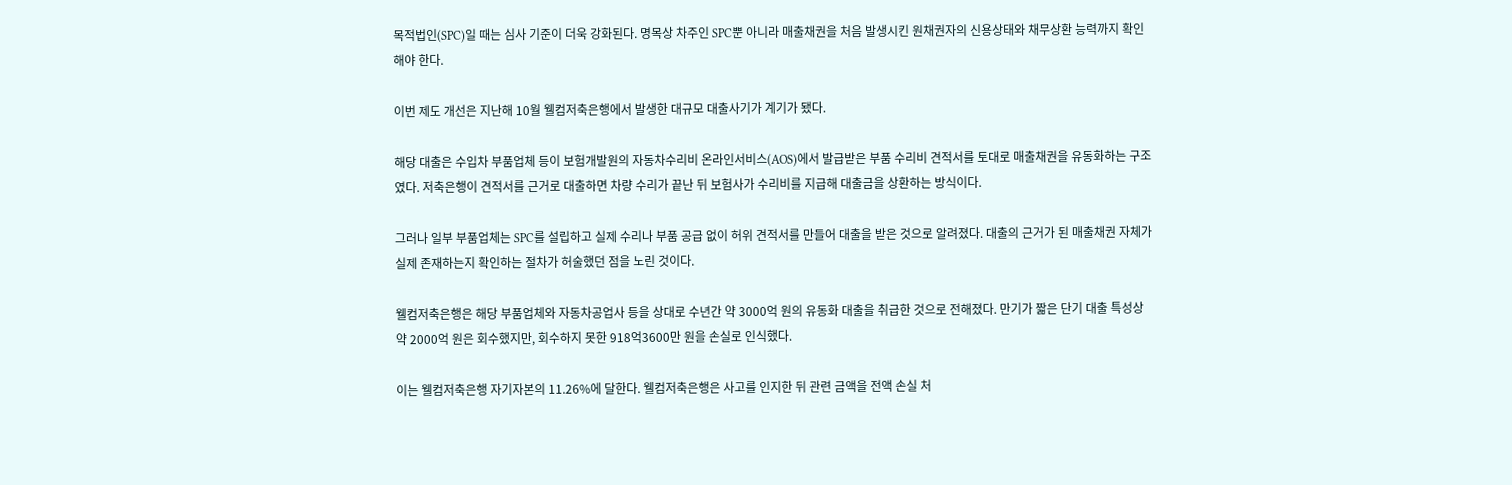목적법인(SPC)일 때는 심사 기준이 더욱 강화된다. 명목상 차주인 SPC뿐 아니라 매출채권을 처음 발생시킨 원채권자의 신용상태와 채무상환 능력까지 확인해야 한다.

이번 제도 개선은 지난해 10월 웰컴저축은행에서 발생한 대규모 대출사기가 계기가 됐다.

해당 대출은 수입차 부품업체 등이 보험개발원의 자동차수리비 온라인서비스(AOS)에서 발급받은 부품 수리비 견적서를 토대로 매출채권을 유동화하는 구조였다. 저축은행이 견적서를 근거로 대출하면 차량 수리가 끝난 뒤 보험사가 수리비를 지급해 대출금을 상환하는 방식이다.

그러나 일부 부품업체는 SPC를 설립하고 실제 수리나 부품 공급 없이 허위 견적서를 만들어 대출을 받은 것으로 알려졌다. 대출의 근거가 된 매출채권 자체가 실제 존재하는지 확인하는 절차가 허술했던 점을 노린 것이다.

웰컴저축은행은 해당 부품업체와 자동차공업사 등을 상대로 수년간 약 3000억 원의 유동화 대출을 취급한 것으로 전해졌다. 만기가 짧은 단기 대출 특성상 약 2000억 원은 회수했지만, 회수하지 못한 918억3600만 원을 손실로 인식했다.

이는 웰컴저축은행 자기자본의 11.26%에 달한다. 웰컴저축은행은 사고를 인지한 뒤 관련 금액을 전액 손실 처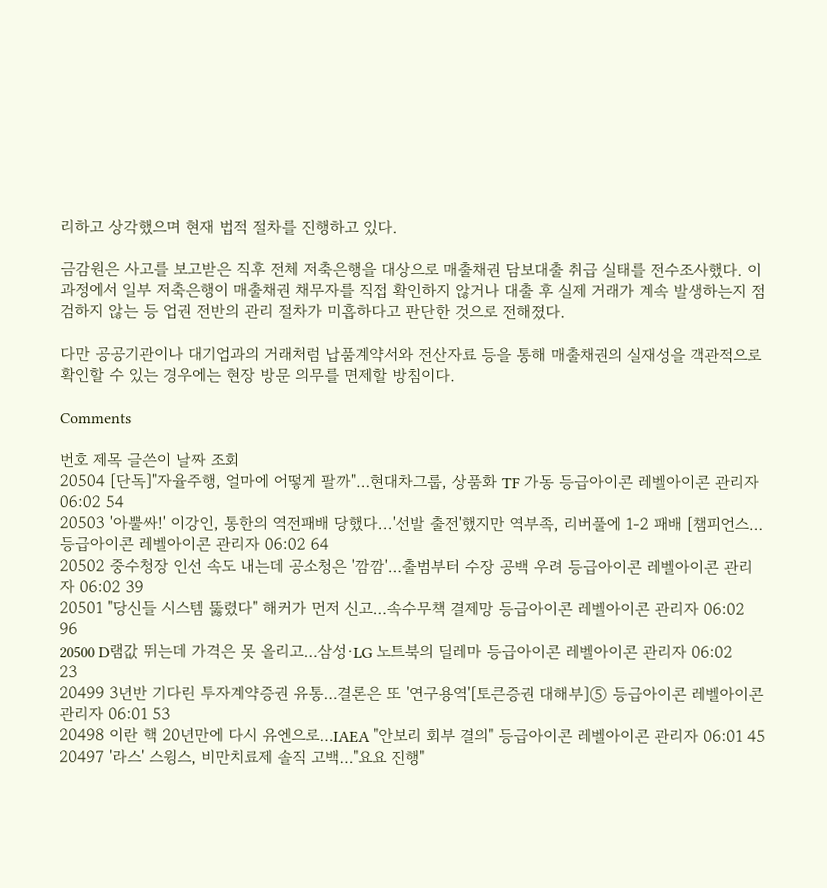리하고 상각했으며 현재 법적 절차를 진행하고 있다.

금감원은 사고를 보고받은 직후 전체 저축은행을 대상으로 매출채권 담보대출 취급 실태를 전수조사했다. 이 과정에서 일부 저축은행이 매출채권 채무자를 직접 확인하지 않거나 대출 후 실제 거래가 계속 발생하는지 점검하지 않는 등 업권 전반의 관리 절차가 미흡하다고 판단한 것으로 전해졌다.

다만 공공기관이나 대기업과의 거래처럼 납품계약서와 전산자료 등을 통해 매출채권의 실재성을 객관적으로 확인할 수 있는 경우에는 현장 방문 의무를 면제할 방침이다.

Comments

번호 제목 글쓴이 날짜 조회
20504 [단독]"자율주행, 얼마에 어떻게 팔까"…현대차그룹, 상품화 TF 가동 등급아이콘 레벨아이콘 관리자 06:02 54
20503 '아뿔싸!' 이강인, 통한의 역전패배 당했다...'선발 출전'했지만 역부족, 리버풀에 1-2 패배 [챔피언스… 등급아이콘 레벨아이콘 관리자 06:02 64
20502 중수청장 인선 속도 내는데 공소청은 '깜깜'…출범부터 수장 공백 우려 등급아이콘 레벨아이콘 관리자 06:02 39
20501 "당신들 시스템 뚫렸다" 해커가 먼저 신고…속수무책 결제망 등급아이콘 레벨아이콘 관리자 06:02 96
20500 D램값 뛰는데 가격은 못 올리고…삼성·LG 노트북의 딜레마 등급아이콘 레벨아이콘 관리자 06:02 23
20499 3년반 기다린 투자계약증권 유통…결론은 또 '연구용역'[토큰증권 대해부]⑤ 등급아이콘 레벨아이콘 관리자 06:01 53
20498 이란 핵 20년만에 다시 유엔으로…IAEA "안보리 회부 결의" 등급아이콘 레벨아이콘 관리자 06:01 45
20497 '라스' 스윙스, 비만치료제 솔직 고백…"요요 진행"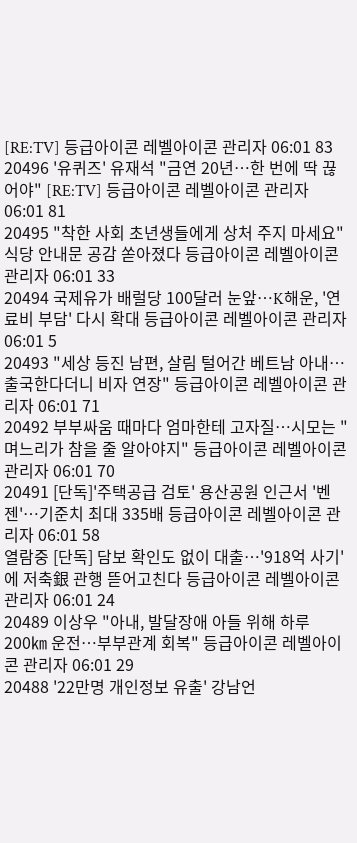[RE:TV] 등급아이콘 레벨아이콘 관리자 06:01 83
20496 '유퀴즈' 유재석 "금연 20년…한 번에 딱 끊어야" [RE:TV] 등급아이콘 레벨아이콘 관리자 06:01 81
20495 "착한 사회 초년생들에게 상처 주지 마세요" 식당 안내문 공감 쏟아졌다 등급아이콘 레벨아이콘 관리자 06:01 33
20494 국제유가 배럴당 100달러 눈앞…K해운, '연료비 부담' 다시 확대 등급아이콘 레벨아이콘 관리자 06:01 5
20493 "세상 등진 남편, 살림 털어간 베트남 아내…출국한다더니 비자 연장" 등급아이콘 레벨아이콘 관리자 06:01 71
20492 부부싸움 때마다 엄마한테 고자질…시모는 "며느리가 참을 줄 알아야지" 등급아이콘 레벨아이콘 관리자 06:01 70
20491 [단독]'주택공급 검토' 용산공원 인근서 '벤젠'…기준치 최대 335배 등급아이콘 레벨아이콘 관리자 06:01 58
열람중 [단독] 담보 확인도 없이 대출…'918억 사기'에 저축銀 관행 뜯어고친다 등급아이콘 레벨아이콘 관리자 06:01 24
20489 이상우 "아내, 발달장애 아들 위해 하루 200㎞ 운전…부부관계 회복" 등급아이콘 레벨아이콘 관리자 06:01 29
20488 '22만명 개인정보 유출' 강남언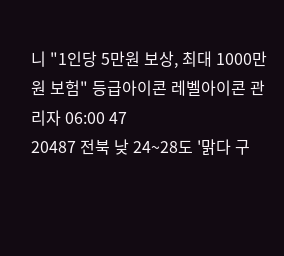니 "1인당 5만원 보상, 최대 1000만원 보험" 등급아이콘 레벨아이콘 관리자 06:00 47
20487 전북 낮 24~28도 '맑다 구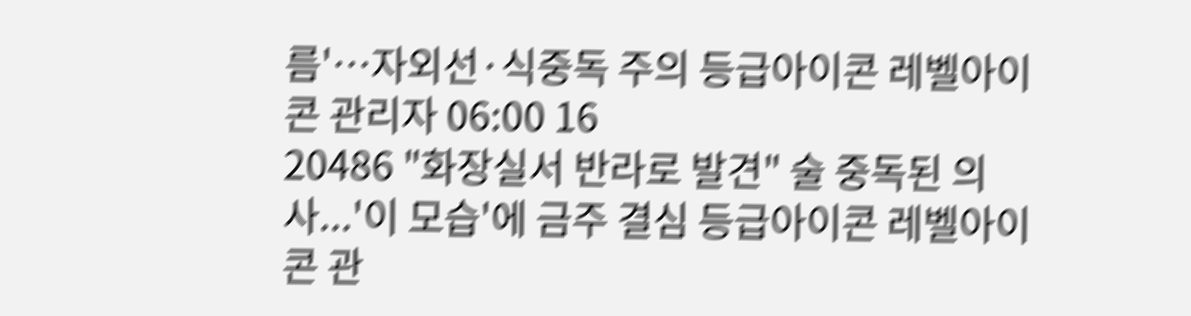름'…자외선·식중독 주의 등급아이콘 레벨아이콘 관리자 06:00 16
20486 "화장실서 반라로 발견" 술 중독된 의사...'이 모습'에 금주 결심 등급아이콘 레벨아이콘 관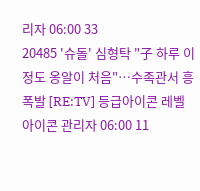리자 06:00 33
20485 '슈돌' 심형탁 "子 하루 이 정도 옹알이 처음"…수족관서 흥 폭발 [RE:TV] 등급아이콘 레벨아이콘 관리자 06:00 11